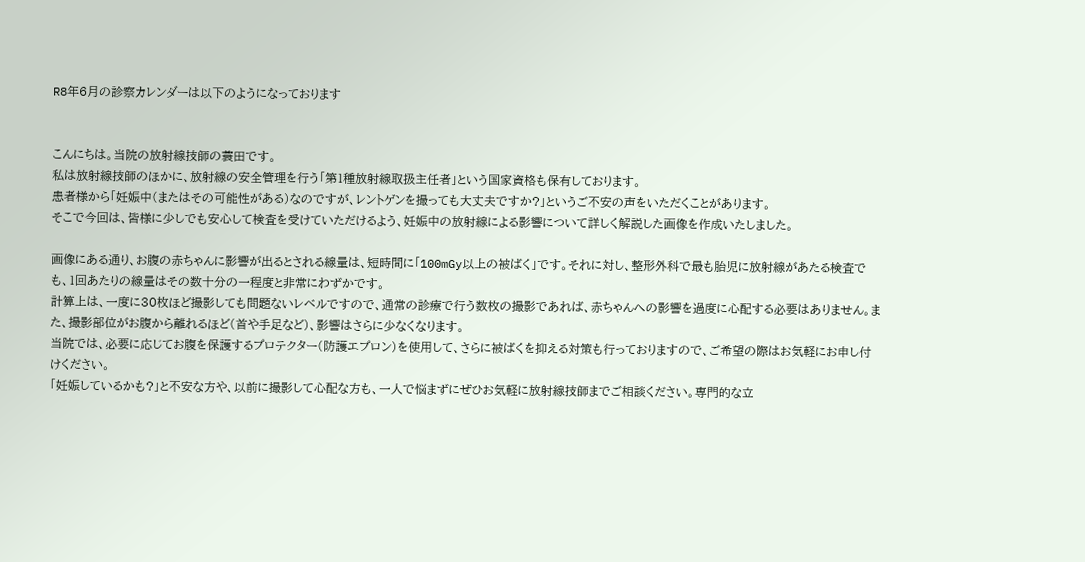R8年6月の診察カレンダーは以下のようになっております


こんにちは。当院の放射線技師の蓑田です。
私は放射線技師のほかに、放射線の安全管理を行う「第1種放射線取扱主任者」という国家資格も保有しております。
患者様から「妊娠中(またはその可能性がある)なのですが、レントゲンを撮っても大丈夫ですか?」というご不安の声をいただくことがあります。
そこで今回は、皆様に少しでも安心して検査を受けていただけるよう、妊娠中の放射線による影響について詳しく解説した画像を作成いたしました。

画像にある通り、お腹の赤ちゃんに影響が出るとされる線量は、短時間に「100mGy以上の被ばく」です。それに対し、整形外科で最も胎児に放射線があたる検査でも、1回あたりの線量はその数十分の一程度と非常にわずかです。
計算上は、一度に30枚ほど撮影しても問題ないレベルですので、通常の診療で行う数枚の撮影であれば、赤ちゃんへの影響を過度に心配する必要はありません。また、撮影部位がお腹から離れるほど(首や手足など)、影響はさらに少なくなります。
当院では、必要に応じてお腹を保護するプロテクター(防護エプロン)を使用して、さらに被ばくを抑える対策も行っておりますので、ご希望の際はお気軽にお申し付けください。
「妊娠しているかも?」と不安な方や、以前に撮影して心配な方も、一人で悩まずにぜひお気軽に放射線技師までご相談ください。専門的な立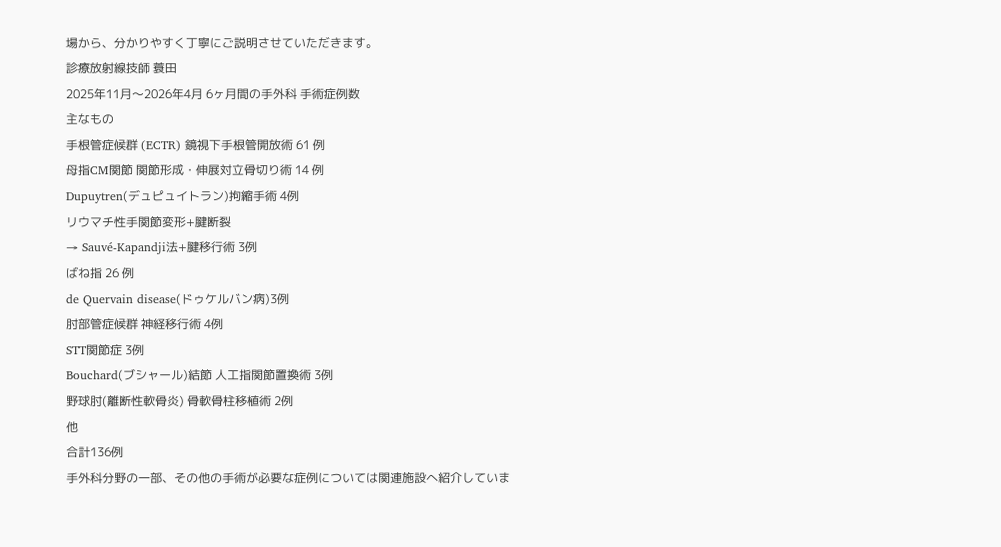場から、分かりやすく丁寧にご説明させていただきます。
診療放射線技師 蓑田
2025年11月〜2026年4月 6ヶ月間の手外科 手術症例数
主なもの
手根管症候群 (ECTR) 鏡視下手根管開放術 61 例
母指CM関節 関節形成・伸展対立骨切り術 14 例
Dupuytren(デュピュイトラン)拘縮手術 4例
リウマチ性手関節変形+腱断裂
→ Sauvé-Kapandji法+腱移行術 3例
ばね指 26 例
de Quervain disease(ドゥケルバン病)3例
肘部管症候群 神経移行術 4例
STT関節症 3例
Bouchard(ブシャール)結節 人工指関節置換術 3例
野球肘(離断性軟骨炎) 骨軟骨柱移植術 2例
他
合計136例
手外科分野の一部、その他の手術が必要な症例については関連施設へ紹介していま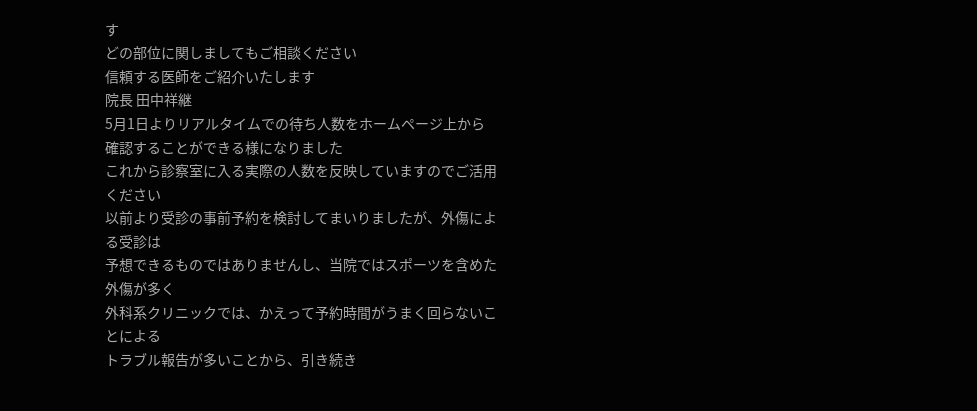す
どの部位に関しましてもご相談ください
信頼する医師をご紹介いたします
院長 田中祥継
5月1日よりリアルタイムでの待ち人数をホームページ上から
確認することができる様になりました
これから診察室に入る実際の人数を反映していますのでご活用ください
以前より受診の事前予約を検討してまいりましたが、外傷による受診は
予想できるものではありませんし、当院ではスポーツを含めた外傷が多く
外科系クリニックでは、かえって予約時間がうまく回らないことによる
トラブル報告が多いことから、引き続き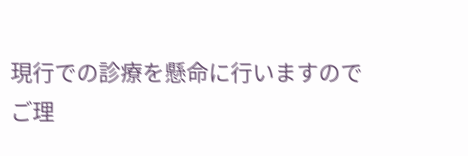現行での診療を懸命に行いますので
ご理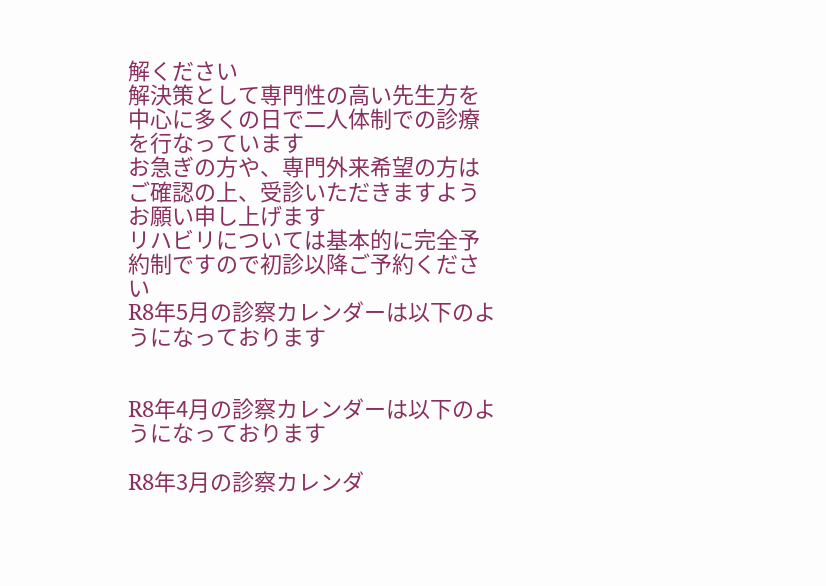解ください
解決策として専門性の高い先生方を中心に多くの日で二人体制での診療を行なっています
お急ぎの方や、専門外来希望の方はご確認の上、受診いただきますようお願い申し上げます
リハビリについては基本的に完全予約制ですので初診以降ご予約ください
R8年5月の診察カレンダーは以下のようになっております


R8年4月の診察カレンダーは以下のようになっております

R8年3月の診察カレンダ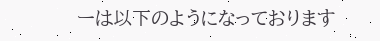ーは以下のようになっております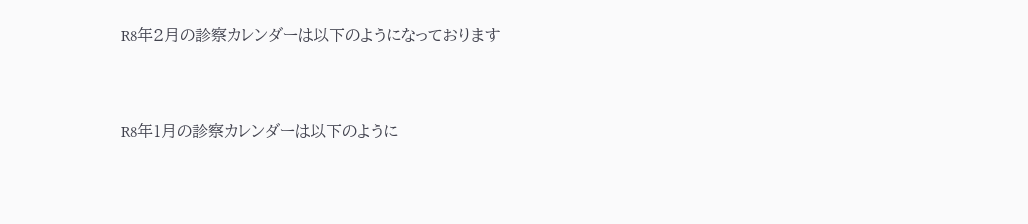R8年2月の診察カレンダーは以下のようになっております



R8年1月の診察カレンダーは以下のように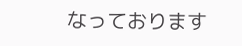なっております